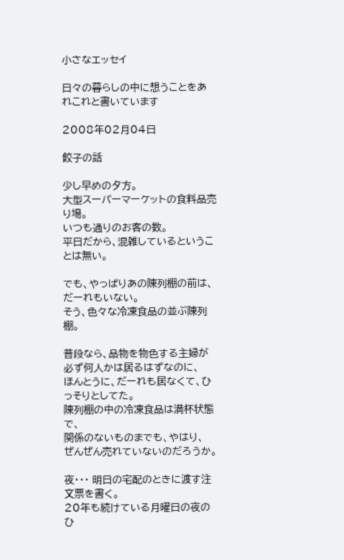小さなエッセイ

日々の暮らしの中に想うことをあれこれと書いています

2008年02月04日

餃子の話

少し早めの夕方。
大型スーパーマーケットの食料品売り場。
いつも通りのお客の数。
平日だから、混雑しているということは無い。

でも、やっぱりあの陳列棚の前は、だーれもいない。
そう、色々な冷凍食品の並ぶ陳列棚。

普段なら、品物を物色する主婦が必ず何人かは居るはずなのに、
ほんとうに、だーれも居なくて、ひっそりとしてた。
陳列棚の中の冷凍食品は満杯状態で、
関係のないものまでも、やはり、
ぜんぜん売れていないのだろうか。

夜・・・ 明日の宅配のときに渡す注文票を書く。
20年も続けている月曜日の夜のひ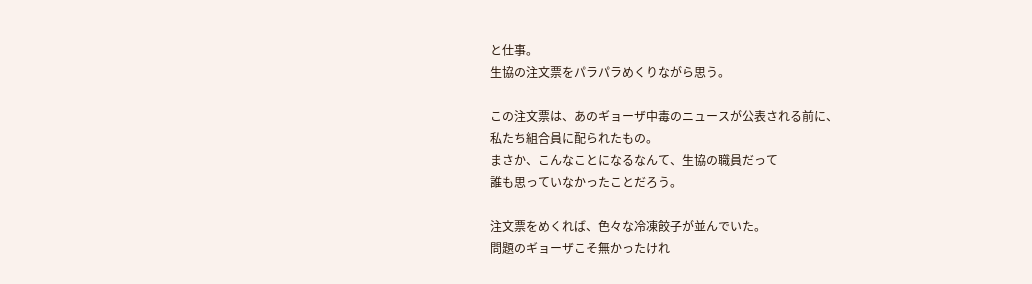と仕事。
生協の注文票をパラパラめくりながら思う。

この注文票は、あのギョーザ中毒のニュースが公表される前に、
私たち組合員に配られたもの。
まさか、こんなことになるなんて、生協の職員だって
誰も思っていなかったことだろう。

注文票をめくれば、色々な冷凍餃子が並んでいた。
問題のギョーザこそ無かったけれ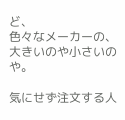ど、
色々なメーカーの、大きいのや小さいのや。

気にせず注文する人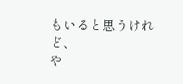もいると思うけれど、
や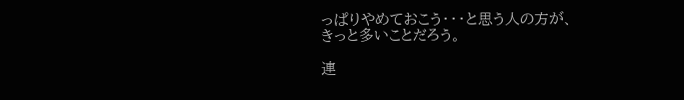っぱりやめておこう・・・と思う人の方が、
きっと多いことだろう。

連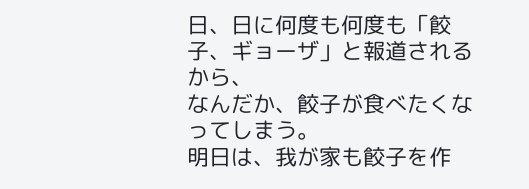日、日に何度も何度も「餃子、ギョーザ」と報道されるから、
なんだか、餃子が食べたくなってしまう。
明日は、我が家も餃子を作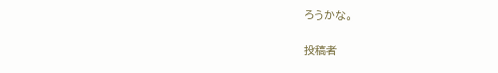ろうかな。

投稿者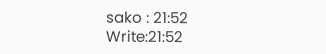sako : 21:52 Write:21:52